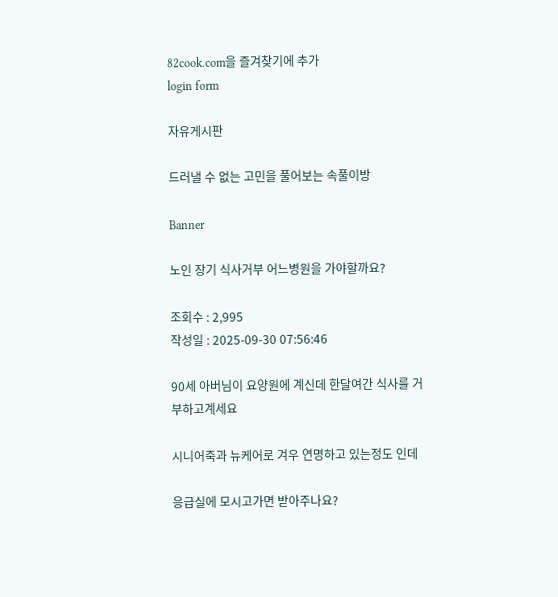82cook.com을 즐겨찾기에 추가
login form

자유게시판

드러낼 수 없는 고민을 풀어보는 속풀이방

Banner

노인 장기 식사거부 어느병원을 가야할까요?

조회수 : 2,995
작성일 : 2025-09-30 07:56:46

90세 아버님이 요양원에 계신데 한달여간 식사를 거부하고계세요

시니어죽과 뉴케어로 겨우 연명하고 있는정도 인데

응급실에 모시고가면 받아주나요?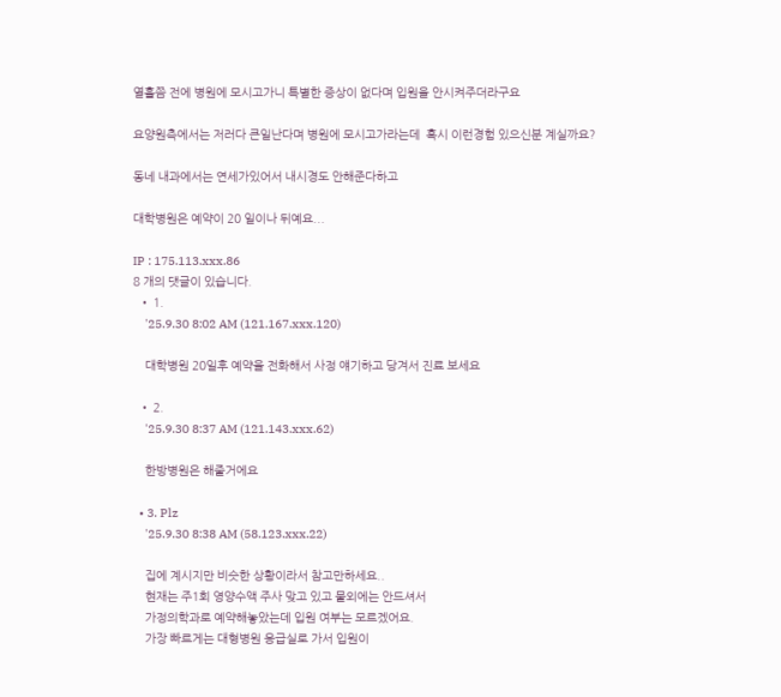열흘쯤 전에 병원에 모시고가니 특별한 증상이 없다며 입원을 안시켜주더라구요

요양원측에서는 저러다 큰일난다며 병원에 모시고가라는데  혹시 이런경험 있으신분 계실까요?

동네 내과에서는 연세가있어서 내시경도 안해준다하고

대학병원은 예약이 20 일이나 뒤예요...

IP : 175.113.xxx.86
8 개의 댓글이 있습니다.
  • 1.
    '25.9.30 8:02 AM (121.167.xxx.120)

    대학병원 20일후 예약을 전화해서 사정 얘기하고 당겨서 진료 보세요

  • 2.
    '25.9.30 8:37 AM (121.143.xxx.62)

    한방병원은 해줄거에요

  • 3. Plz
    '25.9.30 8:38 AM (58.123.xxx.22)

    집에 계시지만 비슷한 상황이라서 참고만하세요..
    현재는 주1회 영양수액 주사 맞고 있고 물외에는 안드셔서
    가정의학과로 예약해놓았는데 입원 여부는 모르겠어요.
    가장 빠르게는 대형병원 응급실로 가서 입원이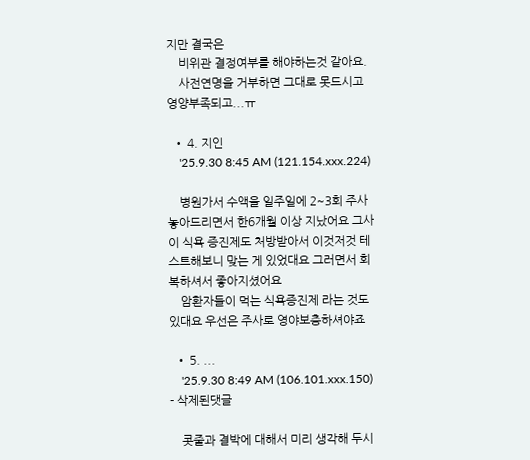지만 결국은
    비위관 결정여부를 해야하는것 같아요.
    사전연명을 거부하면 그대로 못드시고 영양부족되고...ㅠ

  • 4. 지인
    '25.9.30 8:45 AM (121.154.xxx.224)

    병원가서 수액을 일주일에 2~3회 주사 놓아드리면서 한6개월 이상 지났어요 그사이 식욕 증진제도 처방받아서 이것저것 테스트해보니 맞는 게 있었대요 그러면서 회복하셔서 좋아지셨어요
    암환자들이 먹는 식욕증진제 라는 것도 있대요 우선은 주사로 영야보충하셔야죠

  • 5. ...
    '25.9.30 8:49 AM (106.101.xxx.150) - 삭제된댓글

    콧줄과 결박에 대해서 미리 생각해 두시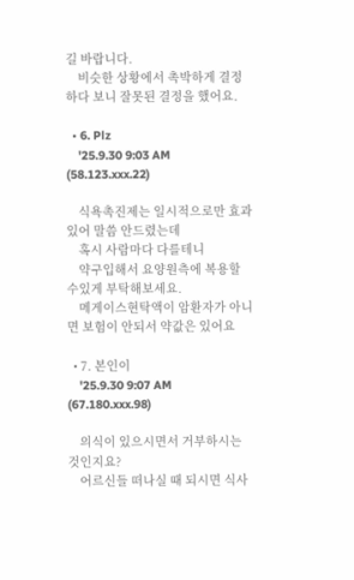길 바랍니다.
    비슷한 상황에서 촉박하게 결정하다 보니 잘못된 결정을 했어요.

  • 6. Plz
    '25.9.30 9:03 AM (58.123.xxx.22)

    식욕촉진제는 일시적으로만 효과 있어 말씀 안드렸는데
    혹시 사람마다 다를테니
    약구입해서 요양원측에 복용할 수있게 부탁해보세요.
    메게이스현탁액이 암환자가 아니면 보험이 안되서 약값은 있어요

  • 7. 본인이
    '25.9.30 9:07 AM (67.180.xxx.98)

    의식이 있으시면서 거부하시는 것인지요?
    어르신들 떠나실 때 되시면 식사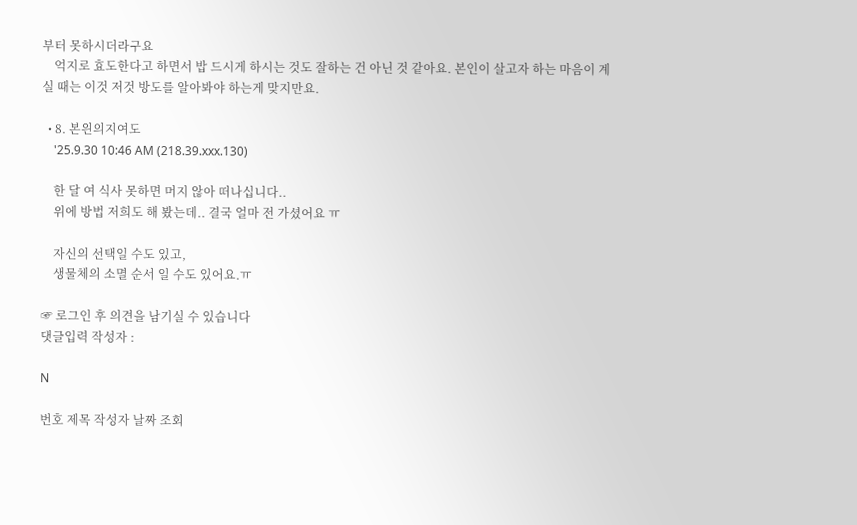부터 못하시더라구요
    억지로 효도한다고 하면서 밥 드시게 하시는 것도 잘하는 건 아닌 것 같아요. 본인이 살고자 하는 마음이 계실 때는 이것 저것 방도를 알아봐야 하는게 맞지만요.

  • 8. 본읜의지여도
    '25.9.30 10:46 AM (218.39.xxx.130)

    한 달 여 식사 못하면 머지 않아 떠나십니다..
    위에 방법 저희도 해 봤는데.. 결국 얼마 전 가셨어요 ㅠ

    자신의 선택일 수도 있고,
    생물체의 소멸 순서 일 수도 있어요.ㅠ

☞ 로그인 후 의견을 남기실 수 있습니다
댓글입력 작성자 :

N

번호 제목 작성자 날짜 조회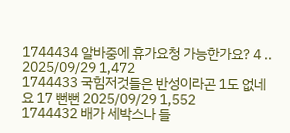1744434 알바중에 휴가요청 가능한가요? 4 .. 2025/09/29 1,472
1744433 국힘저것들은 반성이라곤 1도 없네요 17 뻔뻔 2025/09/29 1,552
1744432 배가 세박스나 들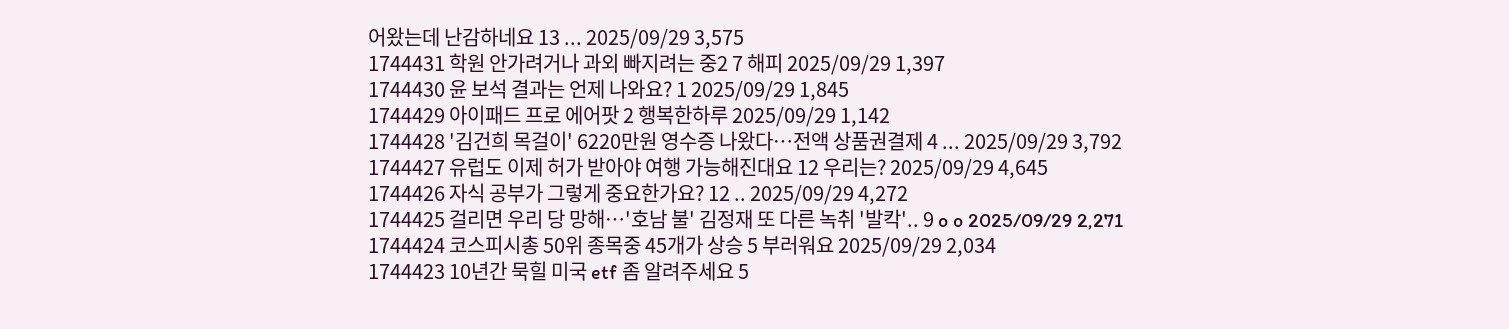어왔는데 난감하네요 13 ... 2025/09/29 3,575
1744431 학원 안가려거나 과외 빠지려는 중2 7 해피 2025/09/29 1,397
1744430 윤 보석 결과는 언제 나와요? 1 2025/09/29 1,845
1744429 아이패드 프로 에어팟 2 행복한하루 2025/09/29 1,142
1744428 '김건희 목걸이' 6220만원 영수증 나왔다…전액 상품권결제 4 ... 2025/09/29 3,792
1744427 유럽도 이제 허가 받아야 여행 가능해진대요 12 우리는? 2025/09/29 4,645
1744426 자식 공부가 그렇게 중요한가요? 12 .. 2025/09/29 4,272
1744425 걸리면 우리 당 망해…'호남 불' 김정재 또 다른 녹취 '발칵'.. 9 o o 2025/09/29 2,271
1744424 코스피시총 50위 종목중 45개가 상승 5 부러워요 2025/09/29 2,034
1744423 10년간 묵힐 미국 etf 좀 알려주세요 5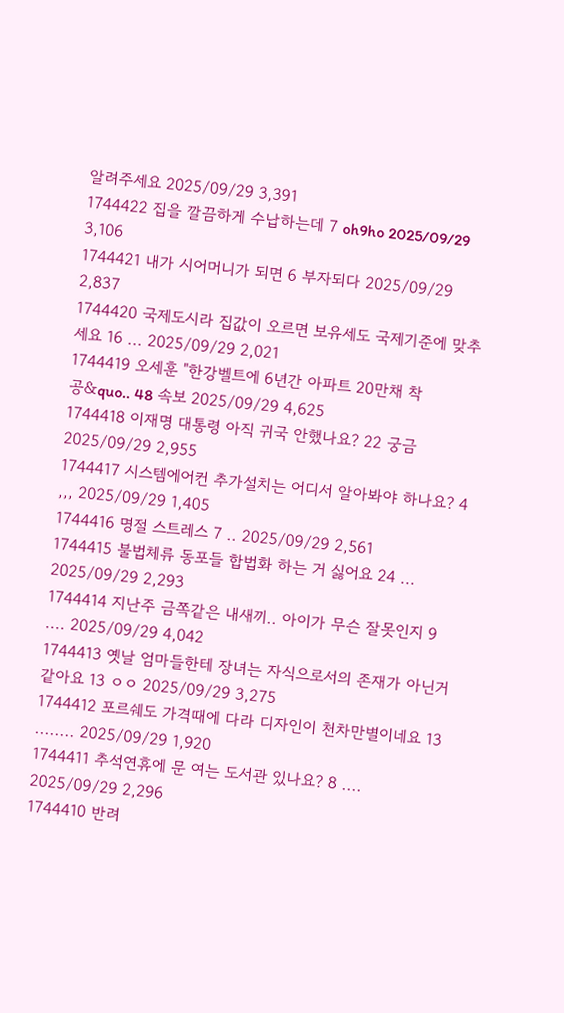알려주세요 2025/09/29 3,391
1744422 집을 깔끔하게 수납하는데 7 oh9ho 2025/09/29 3,106
1744421 내가 시어머니가 되면 6 부자되다 2025/09/29 2,837
1744420 국제도시라 집값이 오르면 보유세도 국제기준에 맞추세요 16 ... 2025/09/29 2,021
1744419 오세훈 "한강벨트에 6년간 아파트 20만채 착공&quo.. 48 속보 2025/09/29 4,625
1744418 이재명 대통령 아직 귀국 안했나요? 22 궁금 2025/09/29 2,955
1744417 시스템에어컨 추가설치는 어디서 알아봐야 하나요? 4 ,,, 2025/09/29 1,405
1744416 명절 스트레스 7 .. 2025/09/29 2,561
1744415 불법체류 동포들 합법화 하는 거 싫어요 24 ... 2025/09/29 2,293
1744414 지난주 금쪽같은 내새끼.. 아이가 무슨 잘못인지 9 .... 2025/09/29 4,042
1744413 옛날 엄마들한테 장녀는 자식으로서의 존재가 아닌거 같아요 13 ㅇㅇ 2025/09/29 3,275
1744412 포르쉐도 가격때에 다라 디자인이 천차만별이네요 13 ........ 2025/09/29 1,920
1744411 추석연휴에 문 여는 도서관 있나요? 8 .... 2025/09/29 2,296
1744410 반려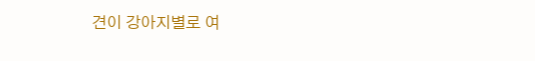견이 강아지별로 여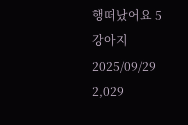행떠났어요 5 강아지 2025/09/29 2,029